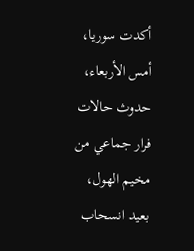أكدت سوريا، أمس الأربعاء، حدوث حالات فرار جماعي من مخيم الهول، بعيد انسحاب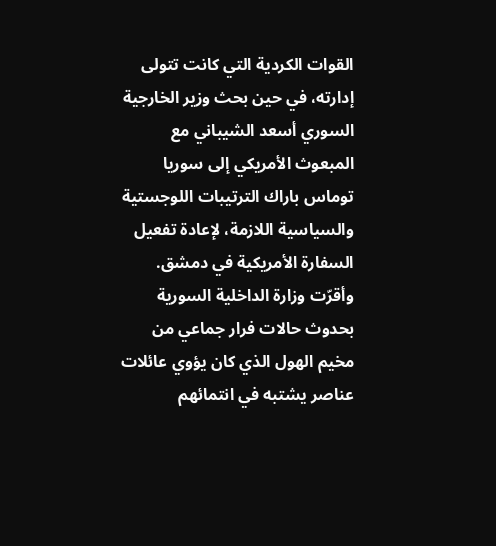القوات الكردية التي كانت تتولى إدارته، في حين بحث وزير الخارجية السوري أسعد الشيباني مع المبعوث الأمريكي إلى سوريا توماس باراك الترتيبات اللوجستية والسياسية اللازمة، لإعادة تفعيل السفارة الأمريكية في دمشق.
وأقرّت وزارة الداخلية السورية بحدوث حالات فرار جماعي من مخيم الهول الذي كان يؤوي عائلات عناصر يشتبه في انتمائهم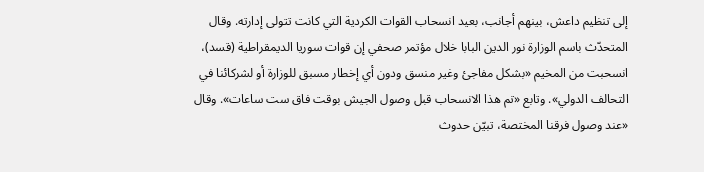إلى تنظيم داعش، بينهم أجانب، بعيد انسحاب القوات الكردية التي كانت تتولى إدارته. وقال المتحدّث باسم الوزارة نور الدين البابا خلال مؤتمر صحفي إن قوات سوريا الديمقراطية (قسد)، انسحبت من المخيم «بشكل مفاجئ وغير منسق ودون أي إخطار مسبق للوزارة أو لشركائنا في التحالف الدولي». وتابع «تم هذا الانسحاب قبل وصول الجيش بوقت فاق ست ساعات». وقال «عند وصول فرقنا المختصة، تبيّن حدوث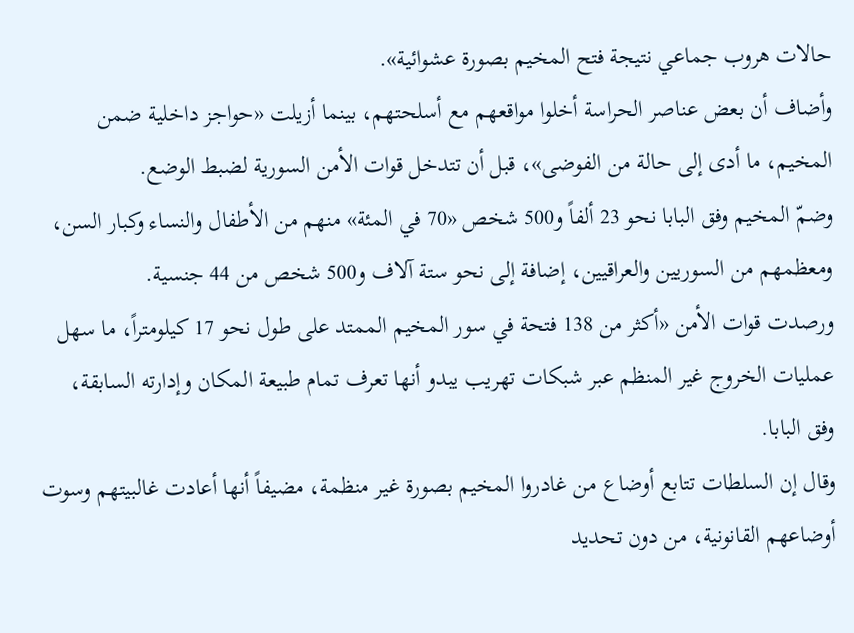حالات هروب جماعي نتيجة فتح المخيم بصورة عشوائية».
وأضاف أن بعض عناصر الحراسة أخلوا مواقعهم مع أسلحتهم، بينما أزيلت «حواجز داخلية ضمن المخيم، ما أدى إلى حالة من الفوضى»، قبل أن تتدخل قوات الأمن السورية لضبط الوضع.
وضمّ المخيم وفق البابا نحو 23 ألفاً و500 شخص «70 في المئة» منهم من الأطفال والنساء وكبار السن، ومعظمهم من السوريين والعراقيين، إضافة إلى نحو ستة آلاف و500 شخص من 44 جنسية.
ورصدت قوات الأمن «أكثر من 138 فتحة في سور المخيم الممتد على طول نحو 17 كيلومتراً، ما سهل عمليات الخروج غير المنظم عبر شبكات تهريب يبدو أنها تعرف تمام طبيعة المكان وإدارته السابقة، وفق البابا.
وقال إن السلطات تتابع أوضاع من غادروا المخيم بصورة غير منظمة، مضيفاً أنها أعادت غالبيتهم وسوت أوضاعهم القانونية، من دون تحديد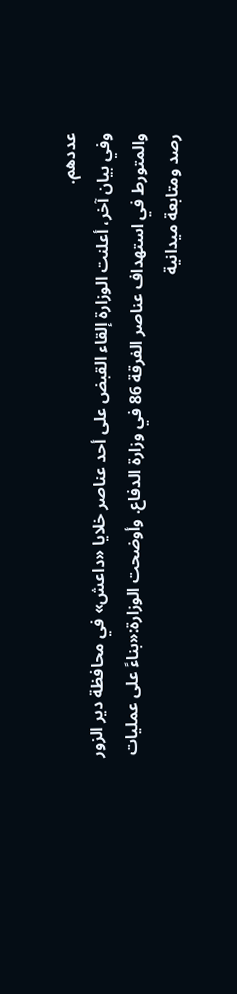عددهم.
وفي بيان آخر، أعلنت الوزارة إلقاء القبض على أحد عناصر خلايا «داعش» في محافظة دير الزور والمتورط في استهداف عناصر الفرقة 86 في وزارة الدفاع. وأوضحت الوزارة:«بناءً على عمليات رصد ومتابعة ميدانية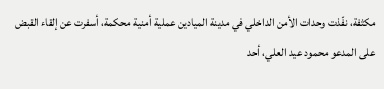مكثفة، نفّذت وحدات الأمن الداخلي في مدينة الميادين عملية أمنية محكمة، أسفرت عن إلقاء القبض على المدعو محمود عيد العلي، أحد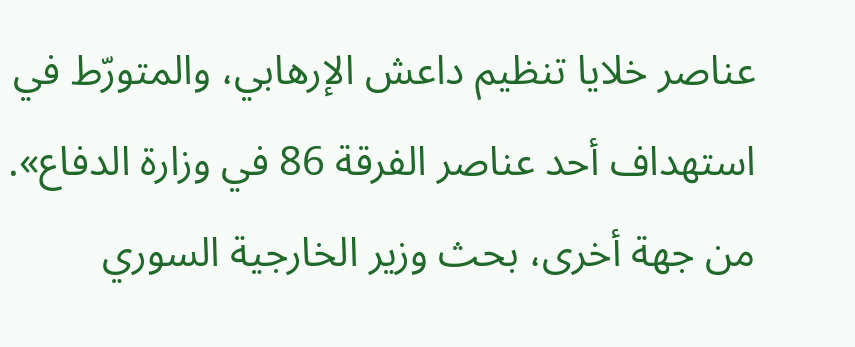عناصر خلايا تنظيم داعش الإرهابي، والمتورّط في استهداف أحد عناصر الفرقة 86 في وزارة الدفاع».
من جهة أخرى، بحث وزير الخارجية السوري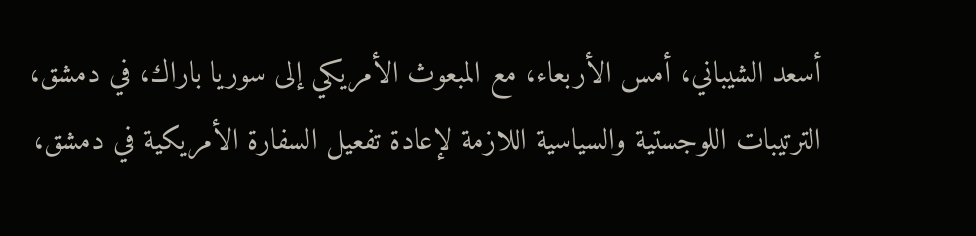أسعد الشيباني، أمس الأربعاء، مع المبعوث الأمريكي إلى سوريا باراك، في دمشق، الترتيبات اللوجستية والسياسية اللازمة لإعادة تفعيل السفارة الأمريكية في دمشق،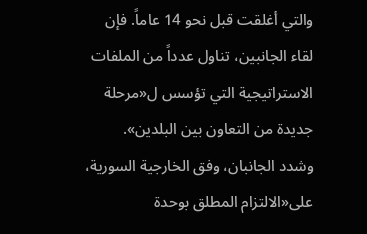والتي أغلقت قبل نحو 14 عاماً. فإن لقاء الجانبين، تناول عدداً من الملفات الاستراتيجية التي تؤسس ل«مرحلة جديدة من التعاون بين البلدين».
وشدد الجانبان، وفق الخارجية السورية، على«الالتزام المطلق بوحدة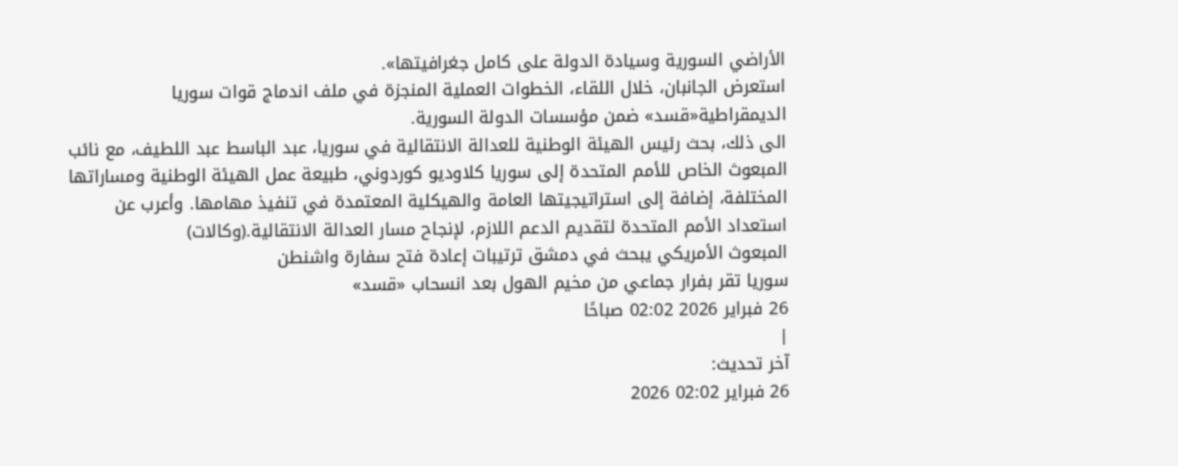الأراضي السورية وسيادة الدولة على كامل جغرافيتها».
استعرض الجانبان، خلال اللقاء، الخطوات العملية المنجزة في ملف اندماج قوات سوريا الديمقراطية«قسد» ضمن مؤسسات الدولة السورية.
الى ذلك، بحث رئيس الهيئة الوطنية للعدالة الانتقالية في سوريا، عبد الباسط عبد اللطيف، مع نائب المبعوث الخاص للأمم المتحدة إلى سوريا كلاوديو كوردوني، طبيعة عمل الهيئة الوطنية ومساراتها المختلفة، إضافة إلى استراتيجيتها العامة والهيكلية المعتمدة في تنفيذ مهامها. وأعرب عن استعداد الأمم المتحدة لتقديم الدعم اللازم، لإنجاح مسار العدالة الانتقالية.(وكالات)
المبعوث الأمريكي يبحث في دمشق ترتيبات إعادة فتح سفارة واشنطن
سوريا تقر بفرار جماعي من مخيم الهول بعد انسحاب «قسد»
26 فبراير 2026 02:02 صباحًا
|
آخر تحديث:
26 فبراير 02:02 2026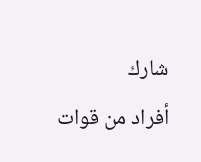شارك
أفراد من قوات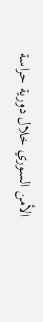الأمن السوري خلال دورية حراسة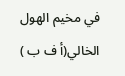في مخيم الهول الخالي(أ ف ب )